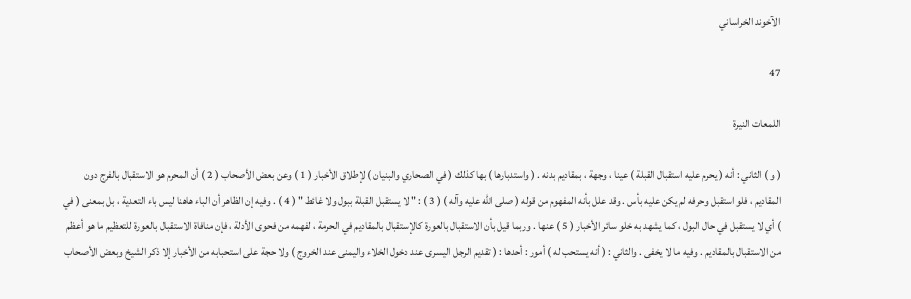الآخوند الخراساني

47

اللمعات النيرة

( و ) الثاني : أنه ( يحرم عليه استقبال القبلة ) عينا ، وجهة ، بمقاديم بدنه . ( واستدبارها ) بها كذلك ( في الصحاري والبنيان ) لإطلاق الأخبار ( 1 ) وعن بعض الأصحاب ( 2 ) أن المحرم هو الاستقبال بالفرج دون المقاديم ، فلو استقبل وحرفه لم يكن عليه بأس . وقد علل بأنه المفهوم من قوله ( صلى الله عليه وآله ) ( 3 ) : " لا يستقبل القبلة ببول ولا غائط " ( 4 ) . وفيه إن الظاهر أن الباء هاهنا ليس باء التعدية ، بل بمعنى ( في ) أي لا يستقبل في حال البول ، كما يشهد به خلو سائر الأخبار ( 5 ) عنها . وربما قيل بأن الاستقبال بالعورة كالإستقبال بالمقاديم في الحرمة ، لفهمه من فحوى الأدلة ، فإن منافاة الاستقبال بالعورة للتعظيم ما هو أعظم من الاستقبال بالمقاديم . وفيه ما لا يخفى . والثاني : ( أنه يستحب له ) أمور : أحدها : ( تقديم الرجل اليسرى عند دخول الخلاء واليمنى عند الخروج ) ولا حجة على استحبابه من الأخبار إلا ذكر الشيخ وبعض الأصحاب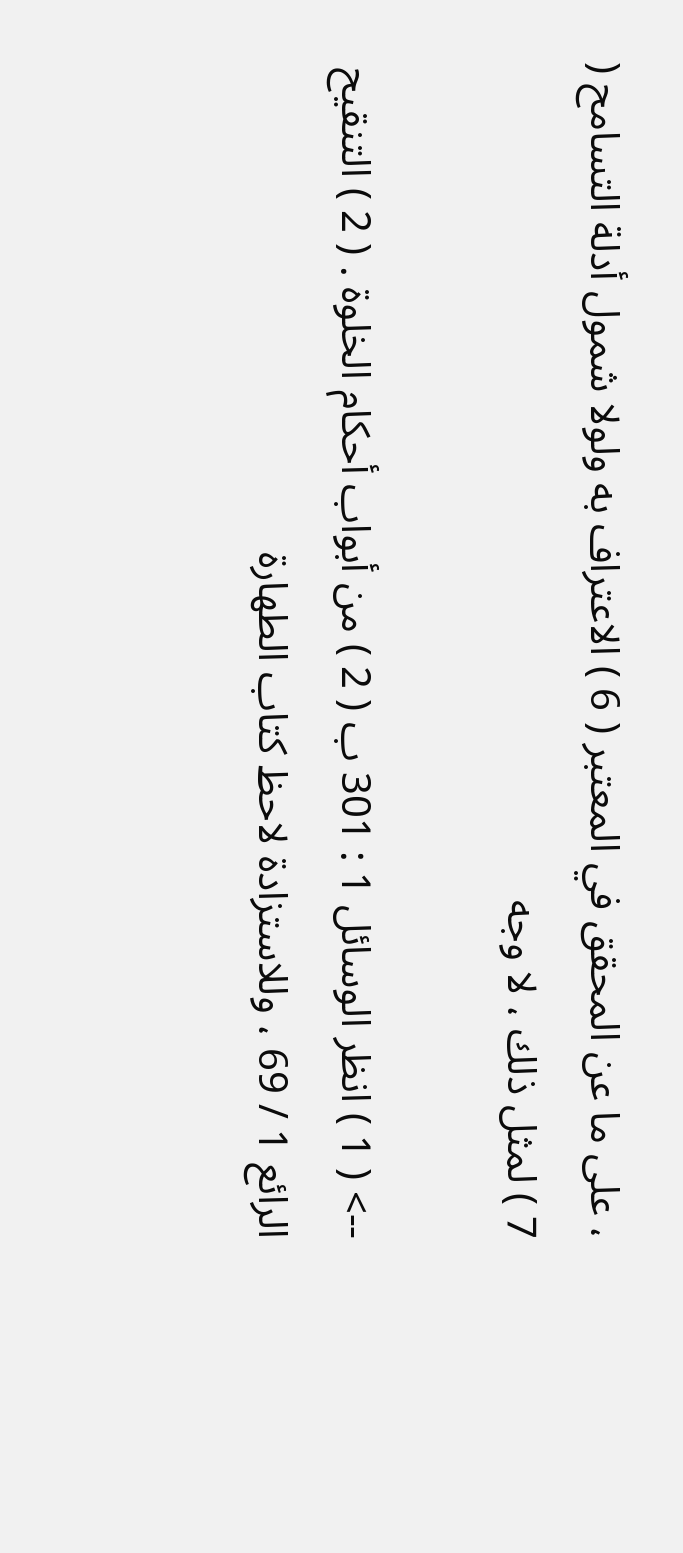، على ما عن المحقق في المعتبر ( 6 ) الاعتراف به ولولا شمول أدلة التسامح ( 7 ) لمثل ذلك ، لا وجه

--> ( 1 ) انظر الوسائل 1 : 301 ب ( 2 ) من أبواب أحكام الخلوة . ( 2 ) التنقيح الرائع 1 / 69 ، وللاستزادة لاحظ كتاب الطهارة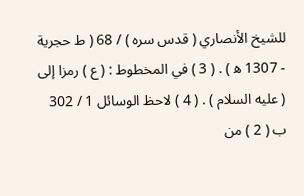للشيخ الأنصاري ( قدس سره ) / 68 ( ط حجرية - 1307 ه‍ ) . ( 3 ) في المخطوط : ( ع ) رمزا إلى ( عليه السلام ) . ( 4 ) لاحظ الوسائل 1 / 302 ب ( 2 ) من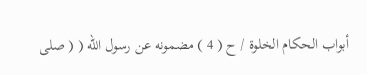أبواب الحكام الخلوة / ح ( 4 ) مضمونه عن رسول الله ( ( صلى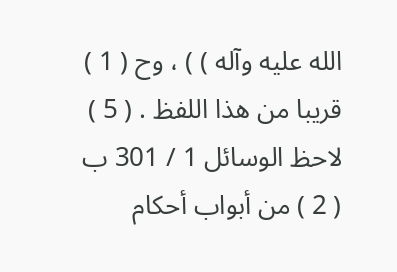الله عليه وآله ) ) ، وح ( 1 ) قريبا من هذا اللفظ . ( 5 ) لاحظ الوسائل 1 / 301 ب ( 2 ) من أبواب أحكام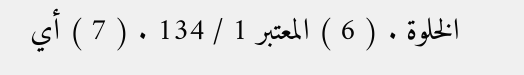الخلوة . ( 6 ) المعتبر 1 / 134 . ( 7 ) أي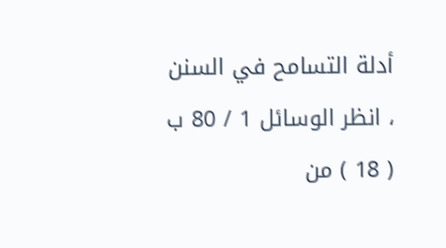أدلة التسامح في السنن ، انظر الوسائل 1 / 80 ب ( 18 ) من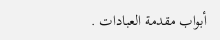أبواب مقدمة العبادات .